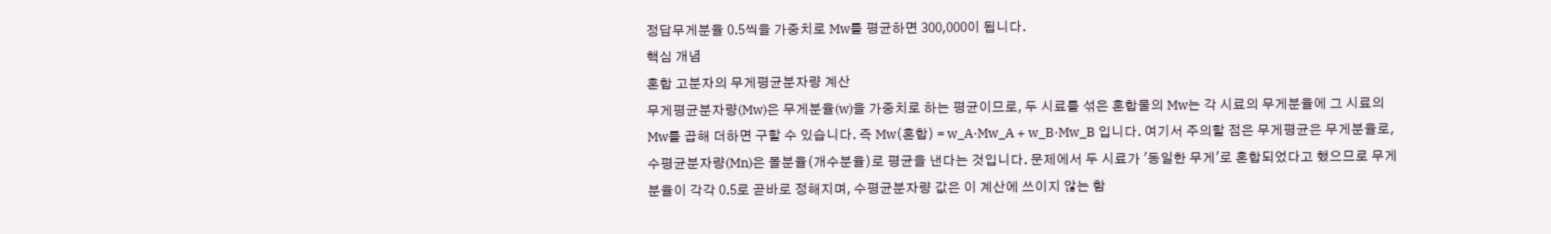정답무게분율 0.5씩을 가중치로 Mw를 평균하면 300,000이 됩니다.
핵심 개념
혼합 고분자의 무게평균분자량 계산
무게평균분자량(Mw)은 무게분율(w)을 가중치로 하는 평균이므로, 두 시료를 섞은 혼합물의 Mw는 각 시료의 무게분율에 그 시료의 Mw를 곱해 더하면 구할 수 있습니다. 즉 Mw(혼합) = w_A·Mw_A + w_B·Mw_B 입니다. 여기서 주의할 점은 무게평균은 무게분율로, 수평균분자량(Mn)은 몰분율(개수분율)로 평균을 낸다는 것입니다. 문제에서 두 시료가 '동일한 무게'로 혼합되었다고 했으므로 무게분율이 각각 0.5로 곧바로 정해지며, 수평균분자량 값은 이 계산에 쓰이지 않는 함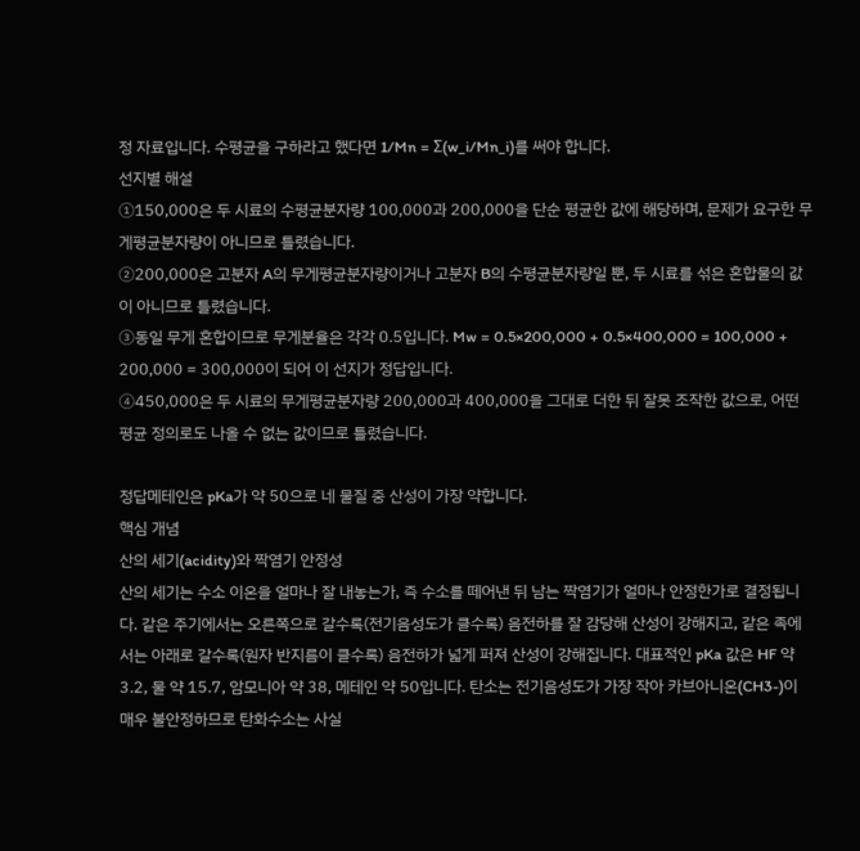정 자료입니다. 수평균을 구하라고 했다면 1/Mn = Σ(w_i/Mn_i)를 써야 합니다.
선지별 해설
①150,000은 두 시료의 수평균분자량 100,000과 200,000을 단순 평균한 값에 해당하며, 문제가 요구한 무게평균분자량이 아니므로 틀렸습니다.
②200,000은 고분자 A의 무게평균분자량이거나 고분자 B의 수평균분자량일 뿐, 두 시료를 섞은 혼합물의 값이 아니므로 틀렸습니다.
③동일 무게 혼합이므로 무게분율은 각각 0.5입니다. Mw = 0.5×200,000 + 0.5×400,000 = 100,000 + 200,000 = 300,000이 되어 이 선지가 정답입니다.
④450,000은 두 시료의 무게평균분자량 200,000과 400,000을 그대로 더한 뒤 잘못 조작한 값으로, 어떤 평균 정의로도 나올 수 없는 값이므로 틀렸습니다.

정답메테인은 pKa가 약 50으로 네 물질 중 산성이 가장 약합니다.
핵심 개념
산의 세기(acidity)와 짝염기 안정성
산의 세기는 수소 이온을 얼마나 잘 내놓는가, 즉 수소를 떼어낸 뒤 남는 짝염기가 얼마나 안정한가로 결정됩니다. 같은 주기에서는 오른쪽으로 갈수록(전기음성도가 클수록) 음전하를 잘 감당해 산성이 강해지고, 같은 족에서는 아래로 갈수록(원자 반지름이 클수록) 음전하가 넓게 퍼져 산성이 강해집니다. 대표적인 pKa 값은 HF 약 3.2, 물 약 15.7, 암모니아 약 38, 메테인 약 50입니다. 탄소는 전기음성도가 가장 작아 카브아니온(CH3-)이 매우 불안정하므로 탄화수소는 사실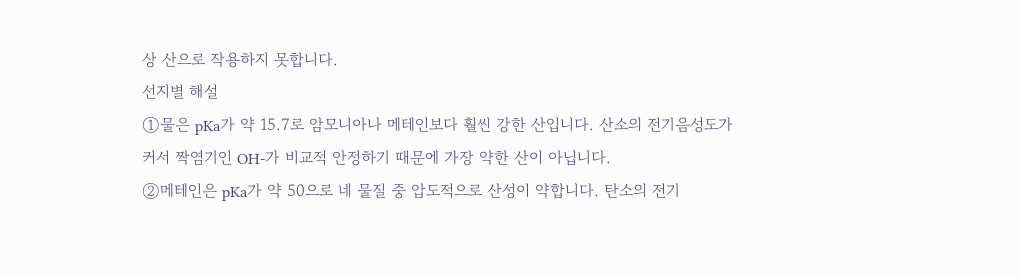상 산으로 작용하지 못합니다.
선지별 해설
①물은 pKa가 약 15.7로 암모니아나 메테인보다 훨씬 강한 산입니다. 산소의 전기음성도가 커서 짝염기인 OH-가 비교적 안정하기 때문에 가장 약한 산이 아닙니다.
②메테인은 pKa가 약 50으로 네 물질 중 압도적으로 산성이 약합니다. 탄소의 전기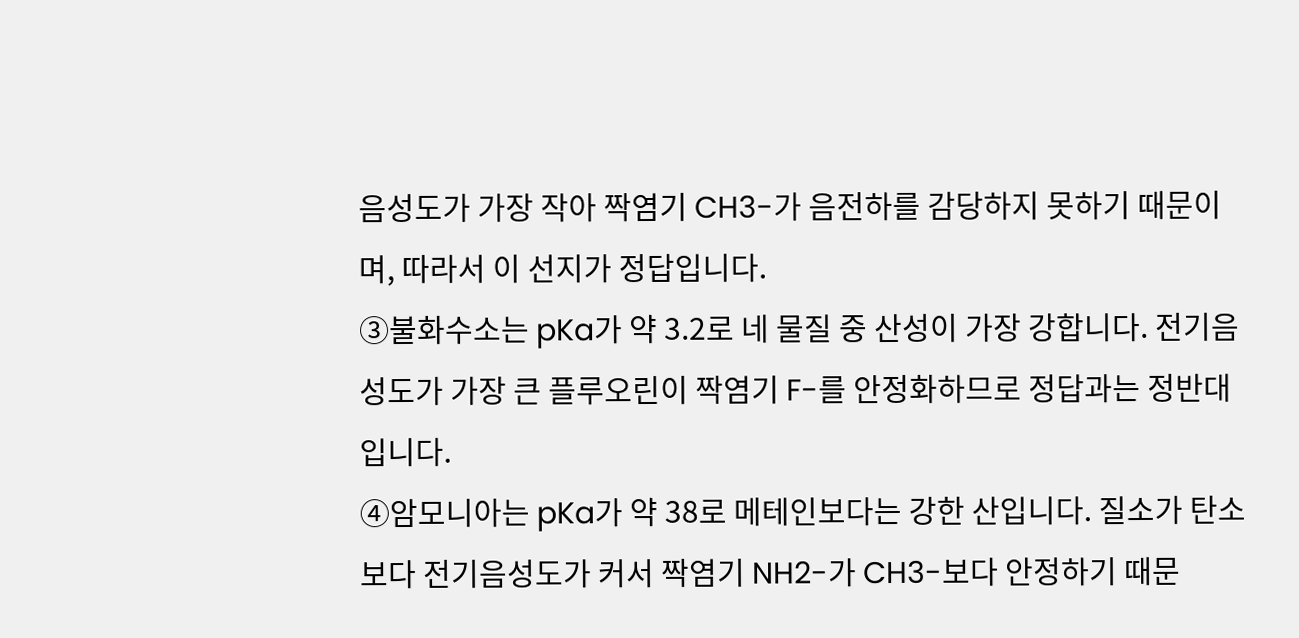음성도가 가장 작아 짝염기 CH3-가 음전하를 감당하지 못하기 때문이며, 따라서 이 선지가 정답입니다.
③불화수소는 pKa가 약 3.2로 네 물질 중 산성이 가장 강합니다. 전기음성도가 가장 큰 플루오린이 짝염기 F-를 안정화하므로 정답과는 정반대입니다.
④암모니아는 pKa가 약 38로 메테인보다는 강한 산입니다. 질소가 탄소보다 전기음성도가 커서 짝염기 NH2-가 CH3-보다 안정하기 때문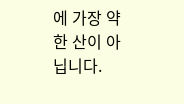에 가장 약한 산이 아닙니다.